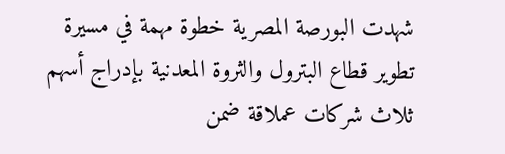شهدت البورصة المصرية خطوة مهمة في مسيرة تطوير قطاع البترول والثروة المعدنية بإدراج أسهم ثلاث شركات عملاقة ضمن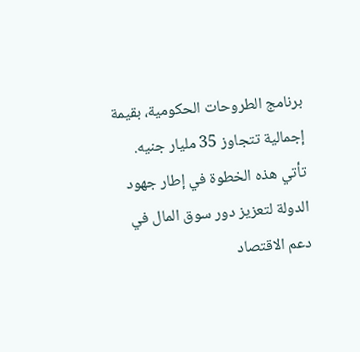برنامج الطروحات الحكومية، بقيمة إجمالية تتجاوز 35 مليار جنيه. تأتي هذه الخطوة في إطار جهود الدولة لتعزيز دور سوق المال في دعم الاقتصاد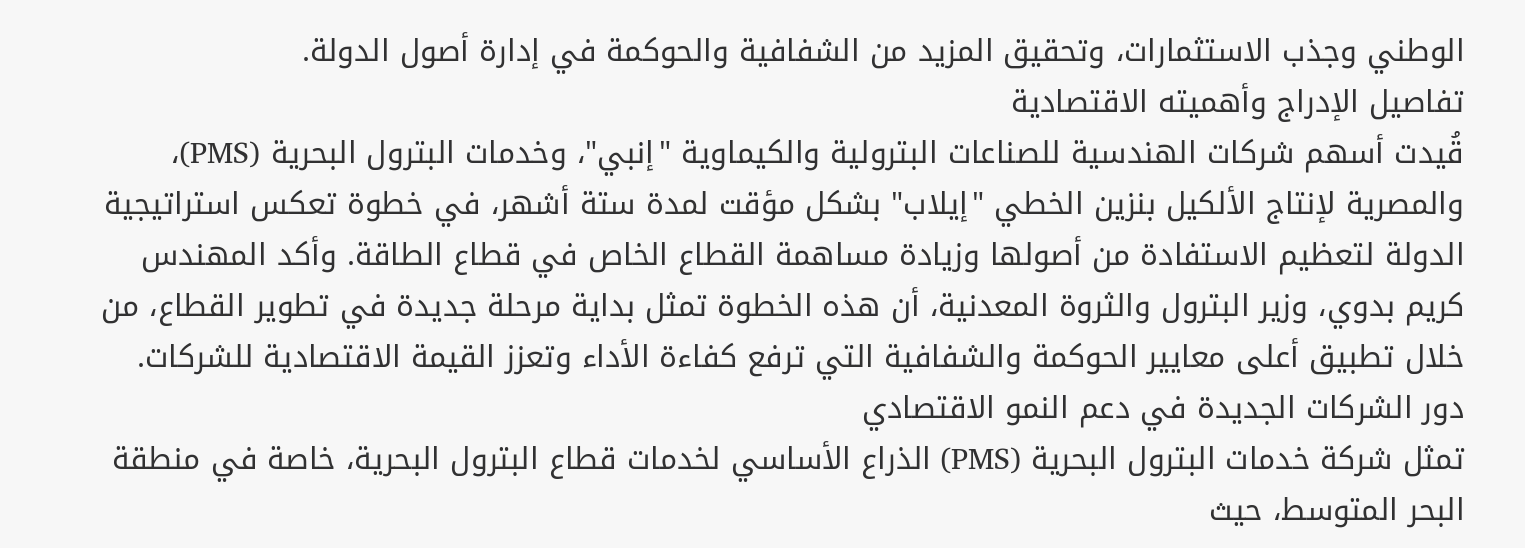الوطني وجذب الاستثمارات، وتحقيق المزيد من الشفافية والحوكمة في إدارة أصول الدولة.
تفاصيل الإدراج وأهميته الاقتصادية
قُيدت أسهم شركات الهندسية للصناعات البترولية والكيماوية "إنبي"، وخدمات البترول البحرية (PMS)، والمصرية لإنتاج الألكيل بنزين الخطي "إيلاب" بشكل مؤقت لمدة ستة أشهر، في خطوة تعكس استراتيجية الدولة لتعظيم الاستفادة من أصولها وزيادة مساهمة القطاع الخاص في قطاع الطاقة. وأكد المهندس كريم بدوي، وزير البترول والثروة المعدنية، أن هذه الخطوة تمثل بداية مرحلة جديدة في تطوير القطاع، من خلال تطبيق أعلى معايير الحوكمة والشفافية التي ترفع كفاءة الأداء وتعزز القيمة الاقتصادية للشركات.
دور الشركات الجديدة في دعم النمو الاقتصادي
تمثل شركة خدمات البترول البحرية (PMS) الذراع الأساسي لخدمات قطاع البترول البحرية، خاصة في منطقة البحر المتوسط، حيث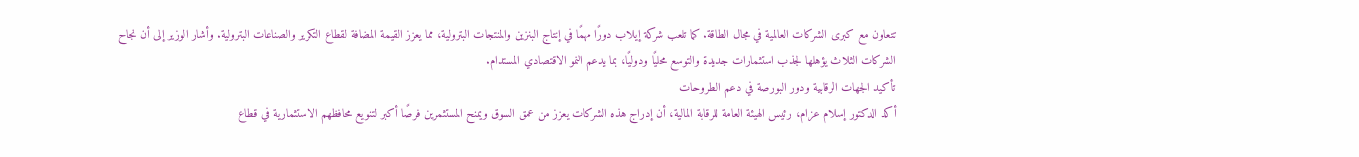تتعاون مع كبرى الشركات العالمية في مجال الطاقة. كما تلعب شركة إيلاب دورًا مهمًا في إنتاج البنزين والمنتجات البترولية، مما يعزز القيمة المضافة لقطاع التكرير والصناعات البترولية. وأشار الوزير إلى أن نجاح الشركات الثلاث يؤهلها لجذب استثمارات جديدة والتوسع محليًا ودوليًا، بما يدعم النمو الاقتصادي المستدام.
تأكيد الجهات الرقابية ودور البورصة في دعم الطروحات
أكد الدكتور إسلام عزام، رئيس الهيئة العامة للرقابة المالية، أن إدراج هذه الشركات يعزز من عمق السوق ويمنح المستثمرين فرصًا أكبر لتنويع محافظهم الاستثمارية في قطاع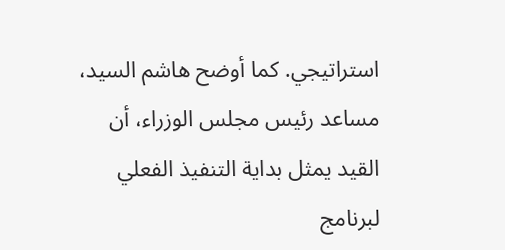استراتيجي. كما أوضح هاشم السيد، مساعد رئيس مجلس الوزراء، أن القيد يمثل بداية التنفيذ الفعلي لبرنامج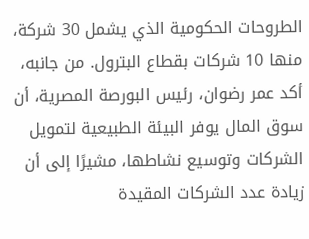الطروحات الحكومية الذي يشمل 30 شركة، منها 10 شركات بقطاع البترول. من جانبه، أكد عمر رضوان، رئيس البورصة المصرية، أن سوق المال يوفر البيئة الطبيعية لتمويل الشركات وتوسيع نشاطها، مشيرًا إلى أن زيادة عدد الشركات المقيدة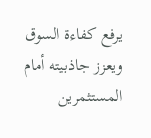يرفع كفاءة السوق ويعزز جاذبيته أمام المستثمرين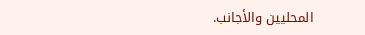المحليين والأجانب.